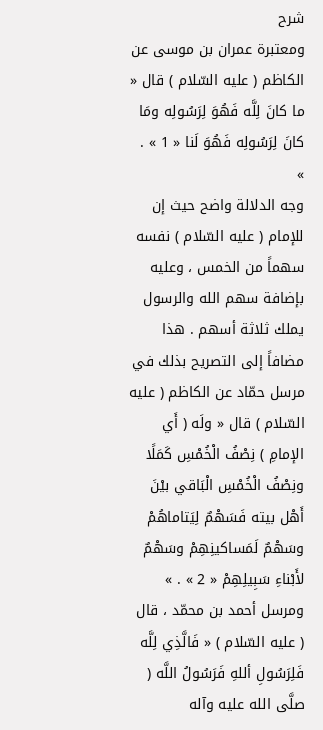شرح
ومعتبرة عمران بن موسى عن الكاظم ( عليه السّلام ) قال « ما كانَ لِلَّه فَهُوَ لِرَسُولِه ومَا كانَ لِرَسُولِه فَهُوَ لَنا « 1 » . »
وجه الدلالة واضح حيث إن للإمام ( عليه السّلام ) نفسه سهماً من الخمس ، وعليه بإضافة سهم الله والرسول يملك ثلاثة أسهم . هذا مضافاً إلى التصريح بذلك في مرسل حمّاد عن الكاظم ( عليه السّلام ) قال « ولَه ( أَي الإمامِ ) نِصْفُ الْخُمْسِ كَمَلًا ونِصْفُ الْخُمْسِ الْبَاقي بيْنَ أَهْل بيته فَسَهْمٌ لِيَتاماهُمْ وسَهْمٌ لَمَساكينِهِمْ وسَهْمٌ لأَبْناءِ سَبِيلِهِمْ « 2 » . »
ومرسل أحمد بن محمّد ، قال ( عليه السّلام ) « فَالَّذِي لِلَّه فَلِرَسُولِ أللهِ فَرَسُولُ اللَّه ( صلَّى الله عليه وآله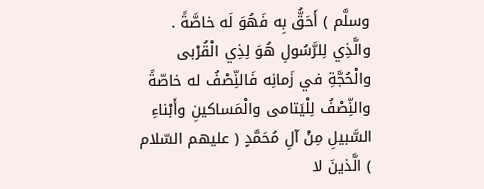وسلَّم ) أَحَقُّ بِه فَهُوَ لَه خاصَّةً . والَّذِي لِلرَّسُولِ هُوَ لِذِي الْقُرْبى والْحُجَّةِ في زَمانِه فَالنِّصْفُ له خاصّةً والنِّصْفُ لِلْيَتامى والْمَساكينِ وأَبْناءِ السَّبيلِ مِنْ آلِ مُحَمَّدٍ ( عليهم السّلام ) الَّذينَ لا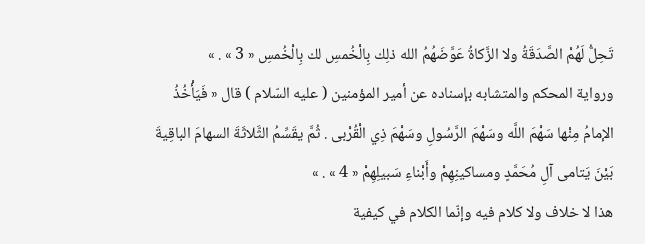تَحِلُّ لَهُمْ الصَّدَقَةُ ولا الزَّكاةُ عَوَّضَهُمُ الله ذلِك بِالْخُمسِ لك بِالْخُمسِ « 3 » . »
ورواية المحكم والمتشابه بإسناده عن أمير المؤمنين ( عليه السّلام ) قال « فَيَأْخُذُ الإمامُ مِنْها سَهْمَ اللَّه وسَهْمَ الرَّسُولِ وسَهْمَ ذِي الْقُرْبى . ثُمَّ يقَسِّمُ الثَّلاثَةَ السهامَ الباقِيةَ بَيْنَ يَتامى آلِ مُحَمَّدٍ ومساكينِهِمْ وأَبْناءِ سَبيلِهِمْ « 4 » . »
هذا لا خلاف ولا كلام فيه وإنّما الكلام في كيفية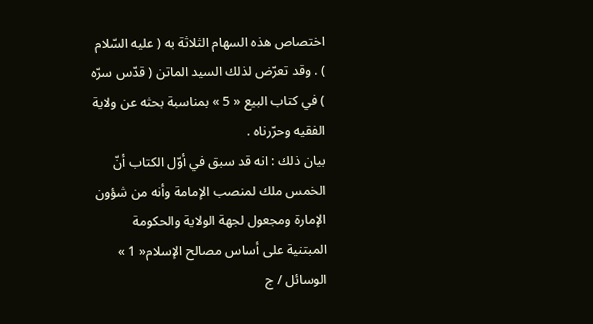اختصاص هذه السهام الثلاثة به ( عليه السّلام ) . وقد تعرّض لذلك السيد الماتن ( قدّس سرّه ) في كتاب البيع « 5 » بمناسبة بحثه عن ولاية الفقيه وحرّرناه .
بيان ذلك : انه قد سبق في أوّل الكتاب أنّ الخمس ملك لمنصب الإمامة وأنه من شؤون الإمارة ومجعول لجهة الولاية والحكومة المبتنية على أساس مصالح الإسلام« 1 » الوسائل / ج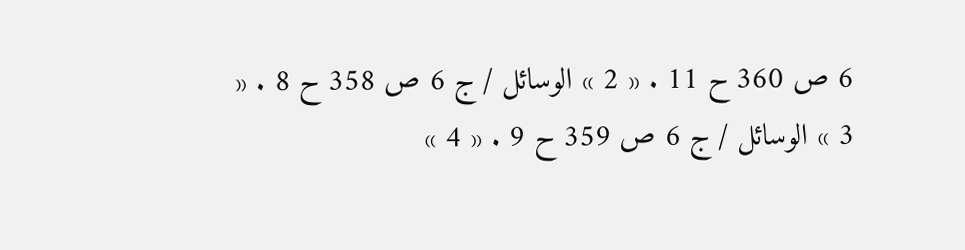6 ص 360 ح 11 . « 2 » الوسائل / ج 6 ص 358 ح 8 . « 3 » الوسائل / ج 6 ص 359 ح 9 . « 4 »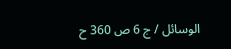الوسائل / ج 6 ص 360 ح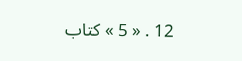12 . « 5 » كتاب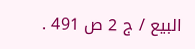البيع / ج 2 ص 491 .